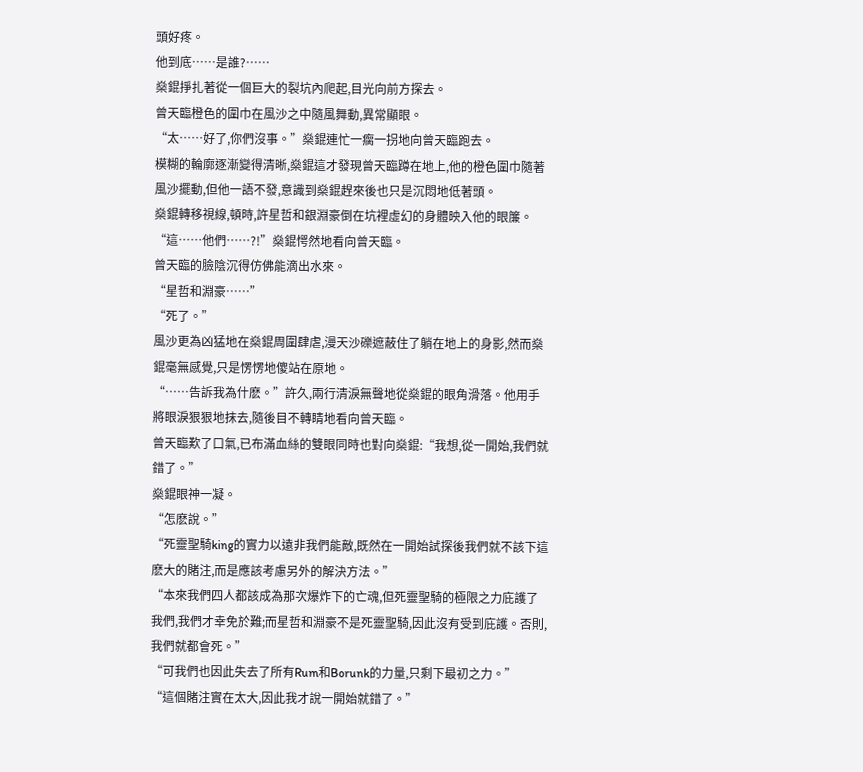頭好疼。
他到底……是誰?……
燊錕掙扎著從一個巨大的裂坑內爬起,目光向前方探去。
曾天臨橙色的圍巾在風沙之中隨風舞動,異常顯眼。
“太……好了,你們沒事。”燊錕連忙一瘸一拐地向曾天臨跑去。
模糊的輪廓逐漸變得清晰,燊錕這才發現曾天臨蹲在地上,他的橙色圍巾隨著風沙擺動,但他一語不發,意識到燊錕趕來後也只是沉悶地低著頭。
燊錕轉移視線,頓時,許星哲和銀淵豪倒在坑裡虛幻的身體映入他的眼簾。
“這……他們……?!”燊錕愕然地看向曾天臨。
曾天臨的臉陰沉得仿佛能滴出水來。
“星哲和淵豪……”
“死了。”
風沙更為凶猛地在燊錕周圍肆虐,漫天沙礫遮蔽住了躺在地上的身影,然而燊錕毫無感覺,只是愣愣地傻站在原地。
“……告訴我為什麽。”許久,兩行清淚無聲地從燊錕的眼角滑落。他用手將眼淚狠狠地抹去,隨後目不轉睛地看向曾天臨。
曾天臨歎了口氣,已布滿血絲的雙眼同時也對向燊錕:“我想,從一開始,我們就錯了。”
燊錕眼神一凝。
“怎麽說。”
“死靈聖騎king的實力以遠非我們能敵,既然在一開始試探後我們就不該下這麽大的賭注,而是應該考慮另外的解決方法。”
“本來我們四人都該成為那次爆炸下的亡魂,但死靈聖騎的極限之力庇護了我們,我們才幸免於難;而星哲和淵豪不是死靈聖騎,因此沒有受到庇護。否則,我們就都會死。”
“可我們也因此失去了所有Rum和Borunk的力量,只剩下最初之力。”
“這個賭注實在太大,因此我才說一開始就錯了。”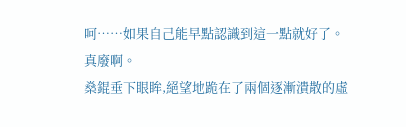呵……如果自己能早點認識到這一點就好了。
真廢啊。
燊錕垂下眼眸,絕望地跪在了兩個逐漸潰散的虛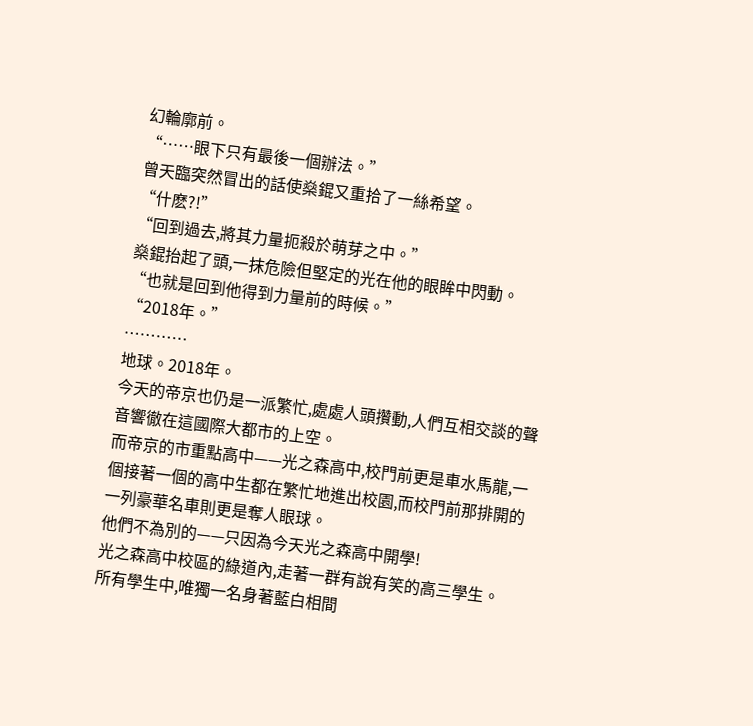幻輪廓前。
“……眼下只有最後一個辦法。”
曾天臨突然冒出的話使燊錕又重拾了一絲希望。
“什麽?!”
“回到過去,將其力量扼殺於萌芽之中。”
燊錕抬起了頭,一抹危險但堅定的光在他的眼眸中閃動。
“也就是回到他得到力量前的時候。”
“2018年。”
…………
地球。2018年。
今天的帝京也仍是一派繁忙,處處人頭攢動,人們互相交談的聲音響徹在這國際大都市的上空。
而帝京的市重點高中——光之森高中,校門前更是車水馬龍,一個接著一個的高中生都在繁忙地進出校園,而校門前那排開的一列豪華名車則更是奪人眼球。
他們不為別的——只因為今天光之森高中開學!
光之森高中校區的綠道內,走著一群有說有笑的高三學生。
所有學生中,唯獨一名身著藍白相間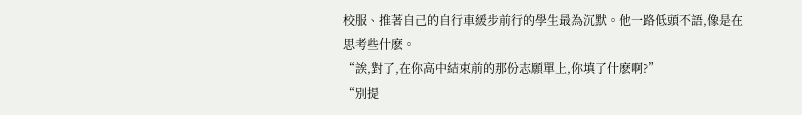校服、推著自己的自行車緩步前行的學生最為沉默。他一路低頭不語,像是在思考些什麽。
“誒,對了,在你高中結束前的那份志願單上,你填了什麽啊?”
“別提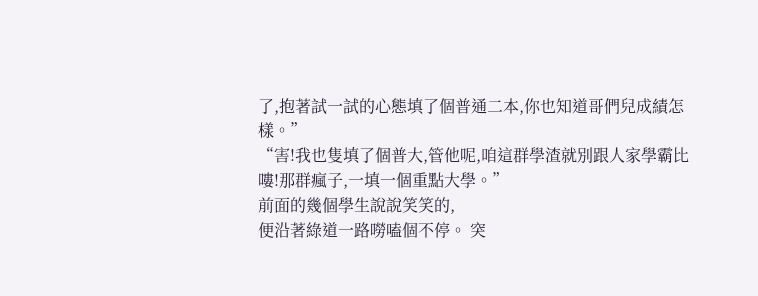了,抱著試一試的心態填了個普通二本,你也知道哥們兒成績怎樣。”
“害!我也隻填了個普大,管他呢,咱這群學渣就別跟人家學霸比嘍!那群瘋子,一填一個重點大學。”
前面的幾個學生說說笑笑的,
便沿著綠道一路嘮嗑個不停。 突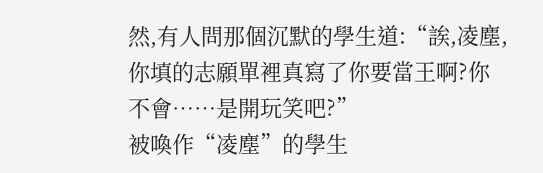然,有人問那個沉默的學生道:“誒,凌塵,你填的志願單裡真寫了你要當王啊?你不會……是開玩笑吧?”
被喚作“凌塵”的學生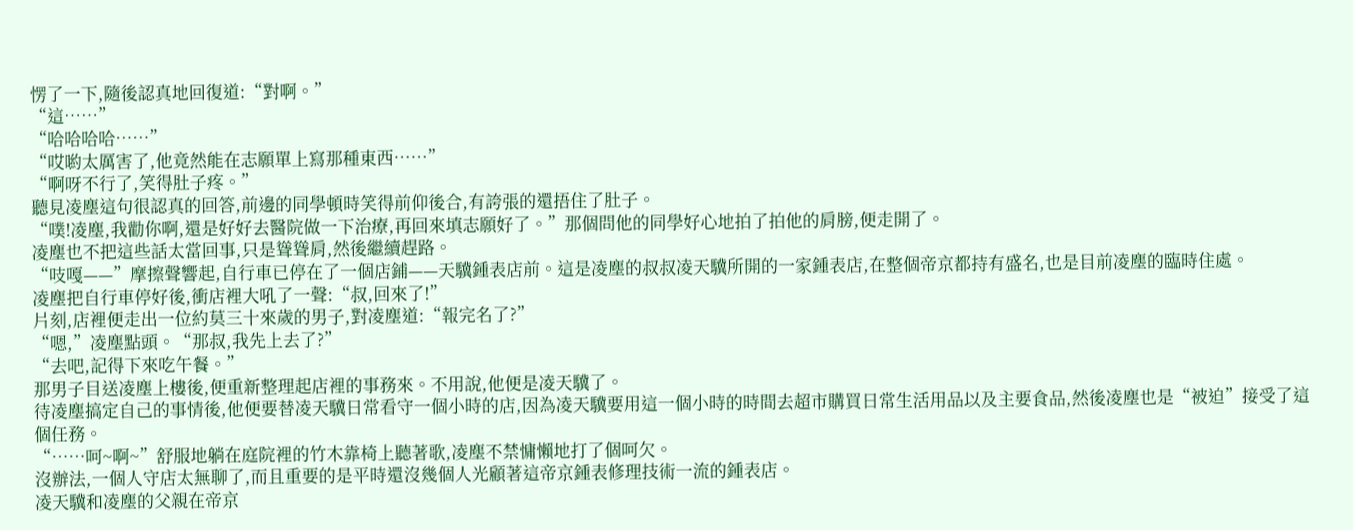愣了一下,隨後認真地回復道:“對啊。”
“這……”
“哈哈哈哈……”
“哎喲太厲害了,他竟然能在志願單上寫那種東西……”
“啊呀不行了,笑得肚子疼。”
聽見凌塵這句很認真的回答,前邊的同學頓時笑得前仰後合,有誇張的還捂住了肚子。
“噗!凌塵,我勸你啊,還是好好去醫院做一下治療,再回來填志願好了。”那個問他的同學好心地拍了拍他的肩膀,便走開了。
凌塵也不把這些話太當回事,只是聳聳肩,然後繼續趕路。
“吱嘎——”摩擦聲響起,自行車已停在了一個店鋪——天驥鍾表店前。這是凌塵的叔叔凌天驥所開的一家鍾表店,在整個帝京都持有盛名,也是目前凌塵的臨時住處。
凌塵把自行車停好後,衝店裡大吼了一聲:“叔,回來了!”
片刻,店裡便走出一位約莫三十來歲的男子,對凌塵道:“報完名了?”
“嗯,”凌塵點頭。“那叔,我先上去了?”
“去吧,記得下來吃午餐。”
那男子目送凌塵上樓後,便重新整理起店裡的事務來。不用說,他便是凌天驥了。
待凌塵搞定自己的事情後,他便要替凌天驥日常看守一個小時的店,因為凌天驥要用這一個小時的時間去超市購買日常生活用品以及主要食品,然後凌塵也是“被迫”接受了這個任務。
“……呵~啊~”舒服地躺在庭院裡的竹木靠椅上聽著歌,凌塵不禁慵懶地打了個呵欠。
沒辦法,一個人守店太無聊了,而且重要的是平時還沒幾個人光顧著這帝京鍾表修理技術一流的鍾表店。
凌天驥和凌塵的父親在帝京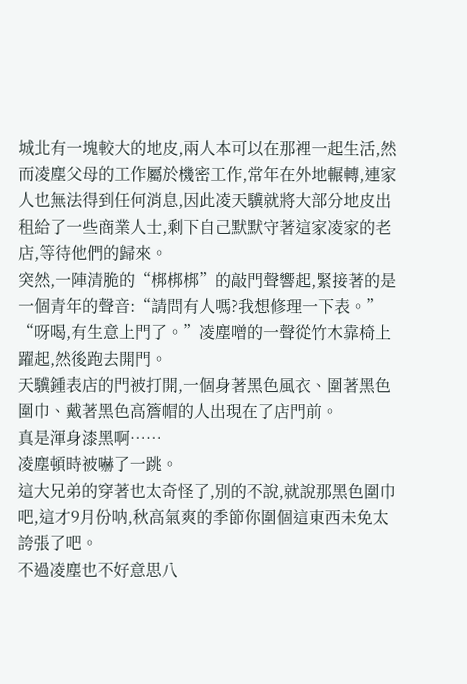城北有一塊較大的地皮,兩人本可以在那裡一起生活,然而凌塵父母的工作屬於機密工作,常年在外地輾轉,連家人也無法得到任何消息,因此凌天驥就將大部分地皮出租給了一些商業人士,剩下自己默默守著這家凌家的老店,等待他們的歸來。
突然,一陣清脆的“梆梆梆”的敲門聲響起,緊接著的是一個青年的聲音:“請問有人嗎?我想修理一下表。”
“呀喝,有生意上門了。”凌塵噌的一聲從竹木靠椅上躍起,然後跑去開門。
天驥鍾表店的門被打開,一個身著黑色風衣、圍著黑色圍巾、戴著黑色高簷帽的人出現在了店門前。
真是渾身漆黑啊……
凌塵頓時被嚇了一跳。
這大兄弟的穿著也太奇怪了,別的不說,就說那黑色圍巾吧,這才9月份呐,秋高氣爽的季節你圍個這東西未免太誇張了吧。
不過凌塵也不好意思八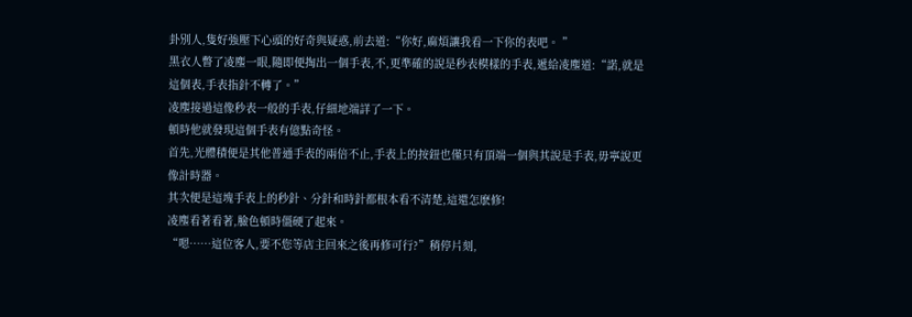卦別人,隻好強壓下心頭的好奇與疑惑,前去道:“你好,麻煩讓我看一下你的表吧。 ”
黑衣人瞥了凌塵一眼,隨即便掏出一個手表,不,更準確的說是秒表模樣的手表,遞給凌塵道:“諾,就是這個表,手表指針不轉了。”
凌塵接過這像秒表一般的手表,仔細地端詳了一下。
頓時他就發現這個手表有億點奇怪。
首先,光體積便是其他普通手表的兩倍不止,手表上的按鈕也僅只有頂端一個與其說是手表,毋寧說更像計時器。
其次便是這塊手表上的秒針、分針和時針都根本看不清楚,這還怎麽修!
凌塵看著看著,臉色頓時僵硬了起來。
“嗯……這位客人,要不您等店主回來之後再修可行?”稍停片刻,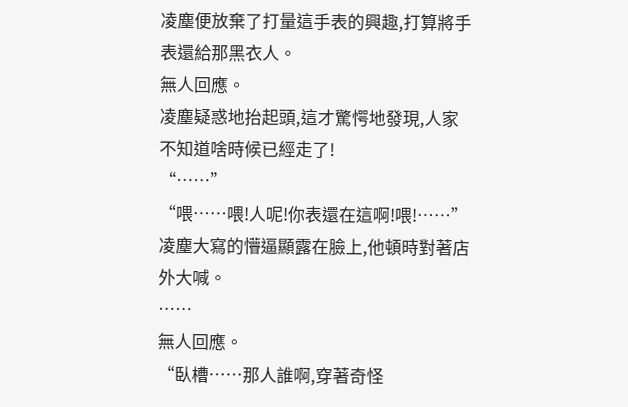凌塵便放棄了打量這手表的興趣,打算將手表還給那黑衣人。
無人回應。
凌塵疑惑地抬起頭,這才驚愕地發現,人家不知道啥時候已經走了!
“……”
“喂……喂!人呢!你表還在這啊!喂!……”
凌塵大寫的懵逼顯露在臉上,他頓時對著店外大喊。
……
無人回應。
“臥槽……那人誰啊,穿著奇怪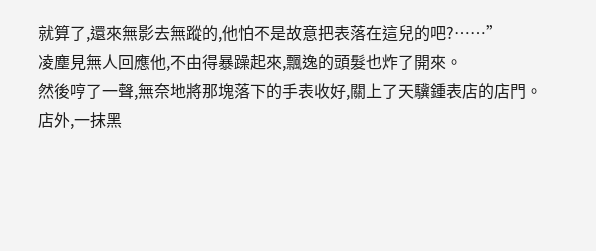就算了,還來無影去無蹤的,他怕不是故意把表落在這兒的吧?……”
凌塵見無人回應他,不由得暴躁起來,飄逸的頭髮也炸了開來。
然後哼了一聲,無奈地將那塊落下的手表收好,關上了天驥鍾表店的店門。
店外,一抹黑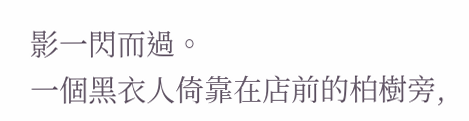影一閃而過。
一個黑衣人倚靠在店前的柏樹旁,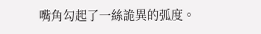嘴角勾起了一絲詭異的弧度。